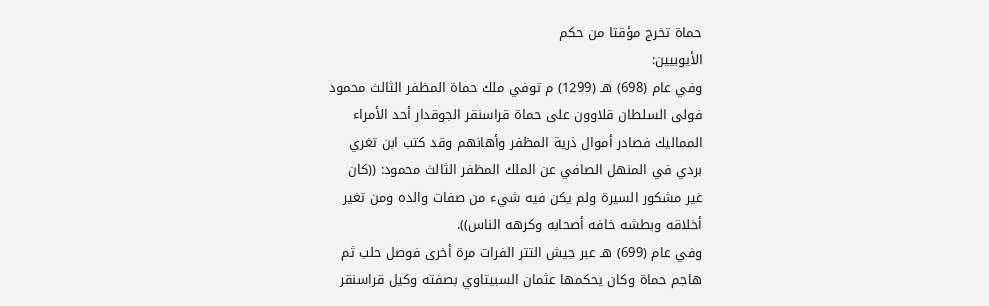حماة تخرج مؤقتا من حكم
الأيوبيين:
وفي عام (698) هـ (1299) م توفي ملك حماة المظفر الثالث محمود
فولى السلطان قلاوون على حماة قراسنقر الجوقدار أحد الأمراء
المماليك فصادر أموال ذرية المظفر وأهانهم وقد كتب ابن تغري
بردي في المنهل الصافي عن الملك المظفر الثالث محمود: ((كان
غير مشكور السيرة ولم يكن فيه شيء من صفات والده ومن تغير
أخلاقه وبطشه خافه أصحابه وكرهه الناس)).
وفي عام (699) هـ عبر جيش التتر الفرات مرة أخرى فوصل حلب ثم
هاجم حماة وكان يحكمها عثمان السبيتاوي بصفته وكيل قراسنقر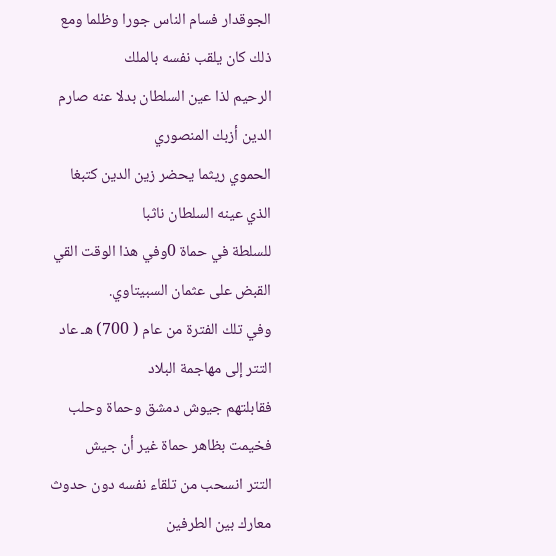الجوقدار فسام الناس جورا وظلما ومع ذلك كان يلقب نفسه بالملك
الرحيم لذا عين السلطان بدلا عنه صارم الدين أزبك المنصوري
الحموي ريثما يحضر زين الدين كتبغا الذي عينه السلطان ناثبا
للسلطة في حماة 0وفي هذا الوقت القي القبض على عثمان السبيتاوي.
وفي تلك الفترة من عام ( 700) هـ عاد التتر إلى مهاجمة البلاد
فقابلتهم جيوش دمشق وحماة وحلب فخيمت بظاهر حماة غير أن جيش
التتر انسحب من تلقاء نفسه دون حدوث معارك بين الطرفين